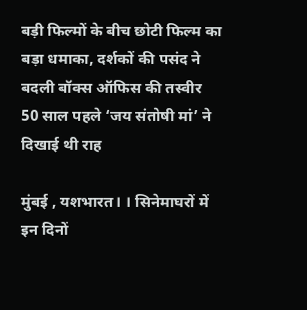बड़ी फिल्मों के बीच छोटी फिल्म का बड़ा धमाका, दर्शकों की पसंद ने बदली बॉक्स ऑफिस की तस्वीर
50 साल पहले ‘जय संतोषी मां’ ने दिखाई थी राह

मुंबई , यशभारत। । सिनेमाघरों में इन दिनों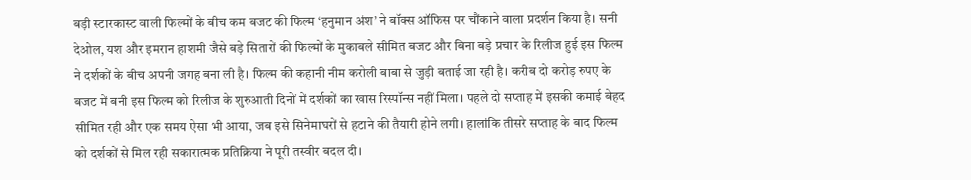बड़ी स्टारकास्ट वाली फिल्मों के बीच कम बजट की फिल्म ‘हनुमान अंश’ ने बॉक्स ऑफिस पर चौंकाने वाला प्रदर्शन किया है। सनी देओल, यश और इमरान हाशमी जैसे बड़े सितारों की फिल्मों के मुकाबले सीमित बजट और बिना बड़े प्रचार के रिलीज हुई इस फिल्म ने दर्शकों के बीच अपनी जगह बना ली है। फिल्म की कहानी नीम करोली बाबा से जुड़ी बताई जा रही है। करीब दो करोड़ रुपए के बजट में बनी इस फिल्म को रिलीज के शुरुआती दिनों में दर्शकों का खास रिस्पॉन्स नहीं मिला। पहले दो सप्ताह में इसकी कमाई बेहद सीमित रही और एक समय ऐसा भी आया, जब इसे सिनेमाघरों से हटाने की तैयारी होने लगी। हालांकि तीसरे सप्ताह के बाद फिल्म को दर्शकों से मिल रही सकारात्मक प्रतिक्रिया ने पूरी तस्वीर बदल दी।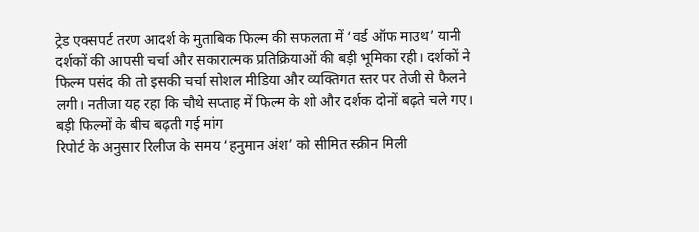ट्रेड एक्सपर्ट तरण आदर्श के मुताबिक फिल्म की सफलता में ‘वर्ड ऑफ माउथ’ यानी दर्शकों की आपसी चर्चा और सकारात्मक प्रतिक्रियाओं की बड़ी भूमिका रही। दर्शकों ने फिल्म पसंद की तो इसकी चर्चा सोशल मीडिया और व्यक्तिगत स्तर पर तेजी से फैलने लगी। नतीजा यह रहा कि चौथे सप्ताह में फिल्म के शो और दर्शक दोनों बढ़ते चले गए।
बड़ी फिल्मों के बीच बढ़ती गई मांग
रिपोर्ट के अनुसार रिलीज के समय ‘हनुमान अंश’ को सीमित स्क्रीन मिली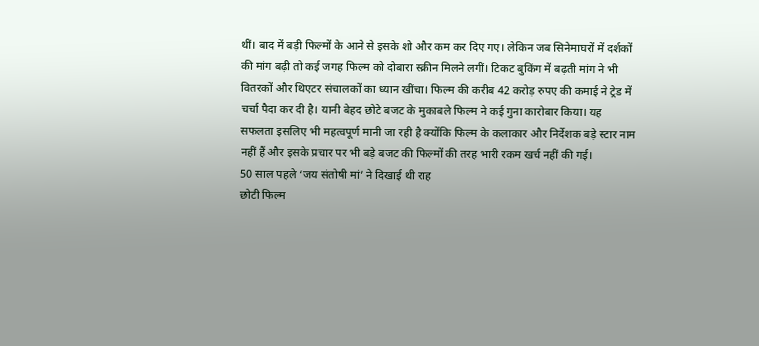थीं। बाद में बड़ी फिल्मों के आने से इसके शो और कम कर दिए गए। लेकिन जब सिनेमाघरों में दर्शकों की मांग बढ़ी तो कई जगह फिल्म को दोबारा स्क्रीन मिलने लगीं। टिकट बुकिंग में बढ़ती मांग ने भी वितरकों और थिएटर संचालकों का ध्यान खींचा। फिल्म की करीब 42 करोड़ रुपए की कमाई ने ट्रेड में चर्चा पैदा कर दी है। यानी बेहद छोटे बजट के मुकाबले फिल्म ने कई गुना कारोबार किया। यह सफलता इसलिए भी महत्वपूर्ण मानी जा रही है क्योंकि फिल्म के कलाकार और निर्देशक बड़े स्टार नाम नहीं हैं और इसके प्रचार पर भी बड़े बजट की फिल्मों की तरह भारी रकम खर्च नहीं की गई।
50 साल पहले ‘जय संतोषी मां’ ने दिखाई थी राह
छोटी फिल्म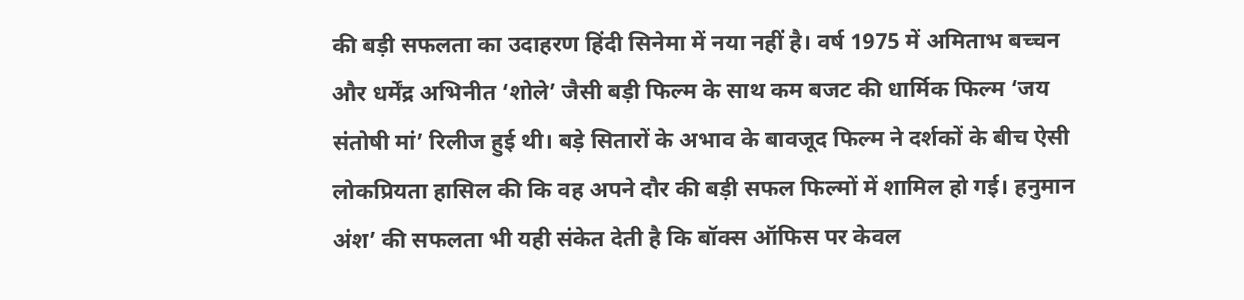की बड़ी सफलता का उदाहरण हिंदी सिनेमा में नया नहीं है। वर्ष 1975 में अमिताभ बच्चन और धर्मेंद्र अभिनीत ‘शोले’ जैसी बड़ी फिल्म के साथ कम बजट की धार्मिक फिल्म ‘जय संतोषी मां’ रिलीज हुई थी। बड़े सितारों के अभाव के बावजूद फिल्म ने दर्शकों के बीच ऐसी लोकप्रियता हासिल की कि वह अपने दौर की बड़ी सफल फिल्मों में शामिल हो गई। हनुमान अंश’ की सफलता भी यही संकेत देती है कि बॉक्स ऑफिस पर केवल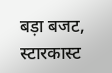बड़ा बजट, स्टारकास्ट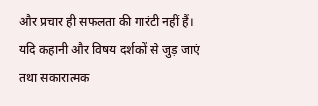और प्रचार ही सफलता की गारंटी नहीं हैं। यदि कहानी और विषय दर्शकों से जुड़ जाएं तथा सकारात्मक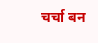चर्चा बन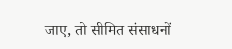जाए, तो सीमित संसाधनों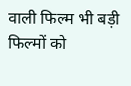वाली फिल्म भी बड़ी फिल्मों को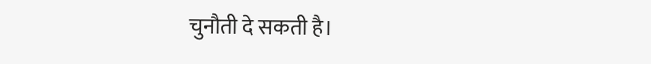चुनौती दे सकती है।